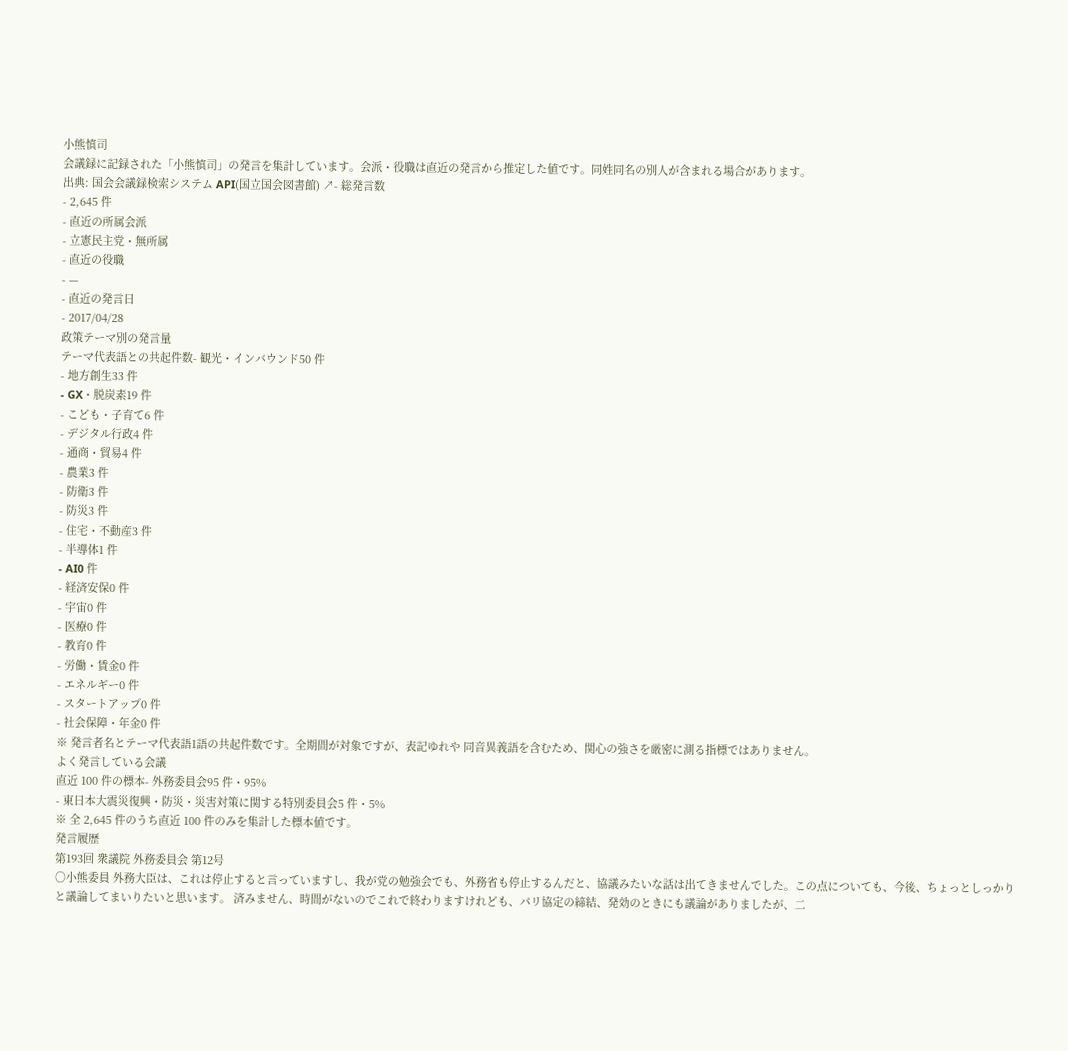小熊慎司
会議録に記録された「小熊慎司」の発言を集計しています。会派・役職は直近の発言から推定した値です。同姓同名の別人が含まれる場合があります。
出典: 国会会議録検索システム API(国立国会図書館) ↗- 総発言数
- 2,645 件
- 直近の所属会派
- 立憲民主党・無所属
- 直近の役職
- —
- 直近の発言日
- 2017/04/28
政策テーマ別の発言量
テーマ代表語との共起件数- 観光・インバウンド50 件
- 地方創生33 件
- GX・脱炭素19 件
- こども・子育て6 件
- デジタル行政4 件
- 通商・貿易4 件
- 農業3 件
- 防衛3 件
- 防災3 件
- 住宅・不動産3 件
- 半導体1 件
- AI0 件
- 経済安保0 件
- 宇宙0 件
- 医療0 件
- 教育0 件
- 労働・賃金0 件
- エネルギー0 件
- スタートアップ0 件
- 社会保障・年金0 件
※ 発言者名とテーマ代表語1語の共起件数です。全期間が対象ですが、表記ゆれや 同音異義語を含むため、関心の強さを厳密に測る指標ではありません。
よく発言している会議
直近 100 件の標本- 外務委員会95 件・95%
- 東日本大震災復興・防災・災害対策に関する特別委員会5 件・5%
※ 全 2,645 件のうち直近 100 件のみを集計した標本値です。
発言履歴
第193回 衆議院 外務委員会 第12号
○小熊委員 外務大臣は、これは停止すると言っていますし、我が党の勉強会でも、外務省も停止するんだと、協議みたいな話は出てきませんでした。この点についても、今後、ちょっとしっかりと議論してまいりたいと思います。 済みません、時間がないのでこれで終わりますけれども、パリ協定の締結、発効のときにも議論がありましたが、二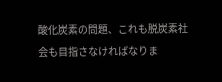酸化炭素の問題、これも脱炭素社会も目指さなければなりま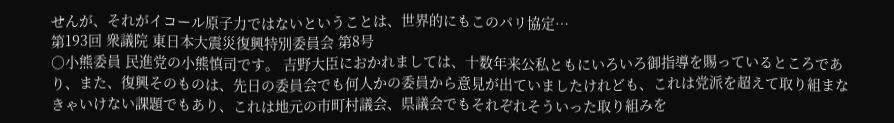せんが、それがイコール原子力ではないということは、世界的にもこのパリ協定…
第193回 衆議院 東日本大震災復興特別委員会 第8号
○小熊委員 民進党の小熊慎司です。 吉野大臣におかれましては、十数年来公私ともにいろいろ御指導を賜っているところであり、また、復興そのものは、先日の委員会でも何人かの委員から意見が出ていましたけれども、これは党派を超えて取り組まなきゃいけない課題でもあり、これは地元の市町村議会、県議会でもそれぞれそういった取り組みを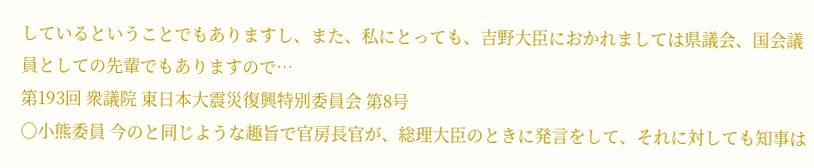しているということでもありますし、また、私にとっても、吉野大臣におかれましては県議会、国会議員としての先輩でもありますので…
第193回 衆議院 東日本大震災復興特別委員会 第8号
○小熊委員 今のと同じような趣旨で官房長官が、総理大臣のときに発言をして、それに対しても知事は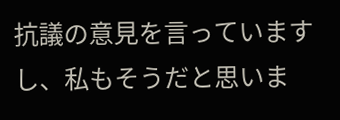抗議の意見を言っていますし、私もそうだと思いま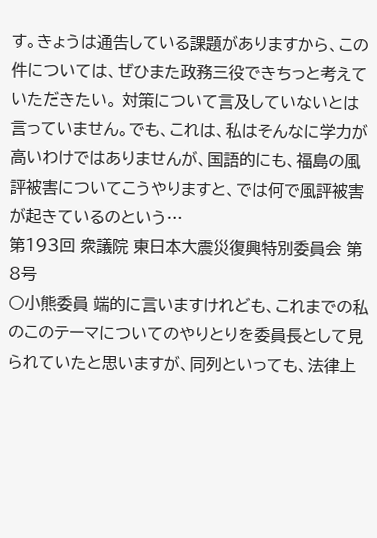す。きょうは通告している課題がありますから、この件については、ぜひまた政務三役できちっと考えていただきたい。 対策について言及していないとは言っていません。でも、これは、私はそんなに学力が高いわけではありませんが、国語的にも、福島の風評被害についてこうやりますと、では何で風評被害が起きているのという…
第193回 衆議院 東日本大震災復興特別委員会 第8号
○小熊委員 端的に言いますけれども、これまでの私のこのテーマについてのやりとりを委員長として見られていたと思いますが、同列といっても、法律上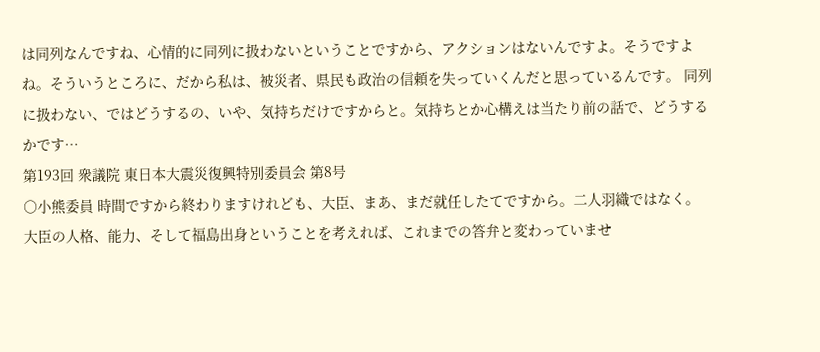は同列なんですね、心情的に同列に扱わないということですから、アクションはないんですよ。そうですよね。そういうところに、だから私は、被災者、県民も政治の信頼を失っていくんだと思っているんです。 同列に扱わない、ではどうするの、いや、気持ちだけですからと。気持ちとか心構えは当たり前の話で、どうするかです…
第193回 衆議院 東日本大震災復興特別委員会 第8号
○小熊委員 時間ですから終わりますけれども、大臣、まあ、まだ就任したてですから。二人羽織ではなく。 大臣の人格、能力、そして福島出身ということを考えれば、これまでの答弁と変わっていませ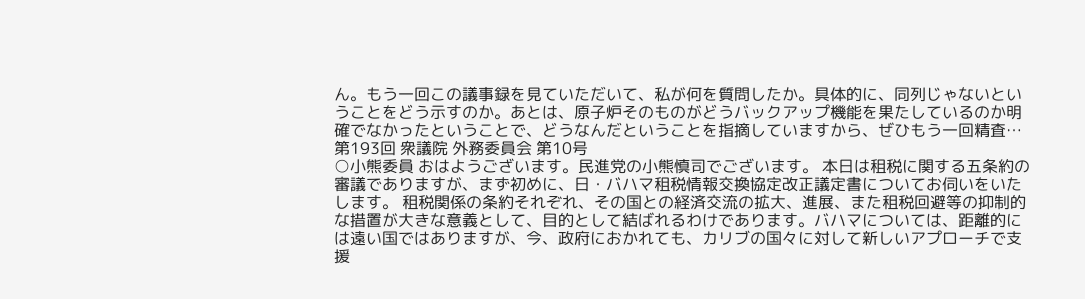ん。もう一回この議事録を見ていただいて、私が何を質問したか。具体的に、同列じゃないということをどう示すのか。あとは、原子炉そのものがどうバックアップ機能を果たしているのか明確でなかったということで、どうなんだということを指摘していますから、ぜひもう一回精査…
第193回 衆議院 外務委員会 第10号
○小熊委員 おはようございます。民進党の小熊慎司でございます。 本日は租税に関する五条約の審議でありますが、まず初めに、日・バハマ租税情報交換協定改正議定書についてお伺いをいたします。 租税関係の条約それぞれ、その国との経済交流の拡大、進展、また租税回避等の抑制的な措置が大きな意義として、目的として結ばれるわけであります。バハマについては、距離的には遠い国ではありますが、今、政府におかれても、カリブの国々に対して新しいアプローチで支援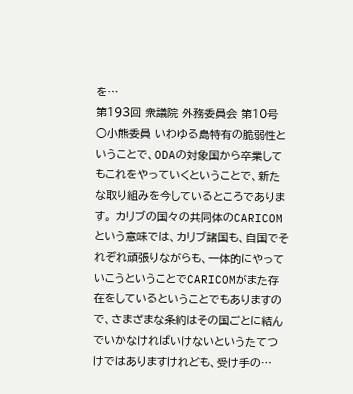を…
第193回 衆議院 外務委員会 第10号
○小熊委員 いわゆる島特有の脆弱性ということで、ODAの対象国から卒業してもこれをやっていくということで、新たな取り組みを今しているところであります。 カリブの国々の共同体のCARICOMという意味では、カリブ諸国も、自国でそれぞれ頑張りながらも、一体的にやっていこうということでCARICOMがまた存在をしているということでもありますので、さまざまな条約はその国ごとに結んでいかなければいけないというたてつけではありますけれども、受け手の…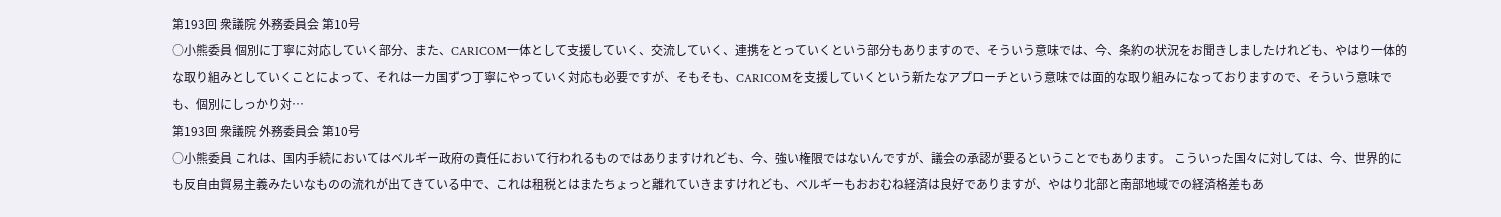第193回 衆議院 外務委員会 第10号
○小熊委員 個別に丁寧に対応していく部分、また、CARICOM一体として支援していく、交流していく、連携をとっていくという部分もありますので、そういう意味では、今、条約の状況をお聞きしましたけれども、やはり一体的な取り組みとしていくことによって、それは一カ国ずつ丁寧にやっていく対応も必要ですが、そもそも、CARICOMを支援していくという新たなアプローチという意味では面的な取り組みになっておりますので、そういう意味でも、個別にしっかり対…
第193回 衆議院 外務委員会 第10号
○小熊委員 これは、国内手続においてはベルギー政府の責任において行われるものではありますけれども、今、強い権限ではないんですが、議会の承認が要るということでもあります。 こういった国々に対しては、今、世界的にも反自由貿易主義みたいなものの流れが出てきている中で、これは租税とはまたちょっと離れていきますけれども、ベルギーもおおむね経済は良好でありますが、やはり北部と南部地域での経済格差もあ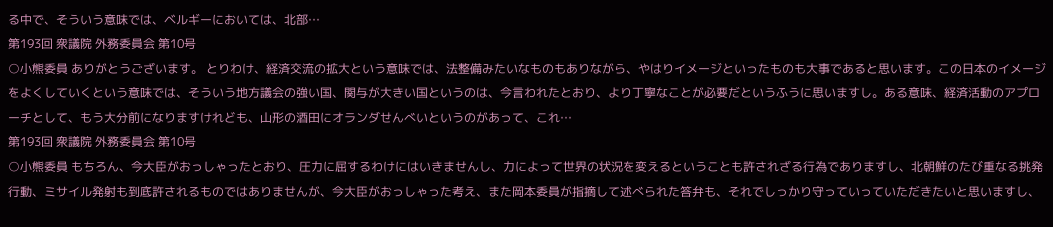る中で、そういう意味では、ベルギーにおいては、北部…
第193回 衆議院 外務委員会 第10号
○小熊委員 ありがとうございます。 とりわけ、経済交流の拡大という意味では、法整備みたいなものもありながら、やはりイメージといったものも大事であると思います。この日本のイメージをよくしていくという意味では、そういう地方議会の強い国、関与が大きい国というのは、今言われたとおり、より丁寧なことが必要だというふうに思いますし。ある意味、経済活動のアプローチとして、もう大分前になりますけれども、山形の酒田にオランダせんべいというのがあって、これ…
第193回 衆議院 外務委員会 第10号
○小熊委員 もちろん、今大臣がおっしゃったとおり、圧力に屈するわけにはいきませんし、力によって世界の状況を変えるということも許されざる行為でありますし、北朝鮮のたび重なる挑発行動、ミサイル発射も到底許されるものではありませんが、今大臣がおっしゃった考え、また岡本委員が指摘して述べられた答弁も、それでしっかり守っていっていただきたいと思いますし、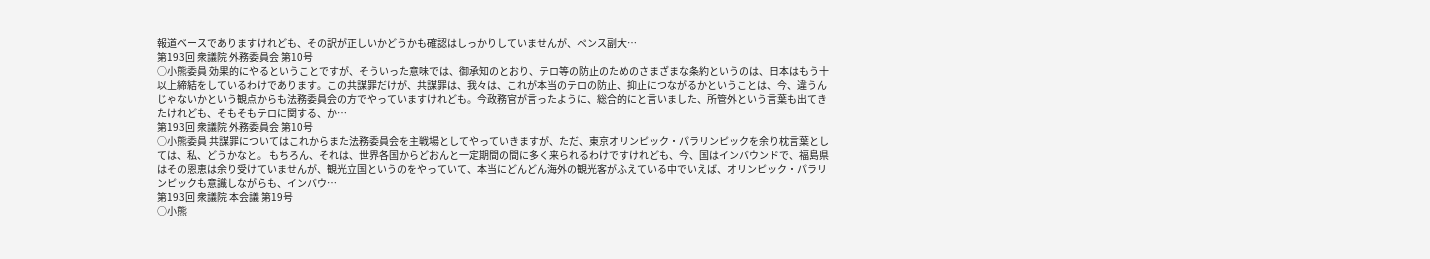報道ベースでありますけれども、その訳が正しいかどうかも確認はしっかりしていませんが、ペンス副大…
第193回 衆議院 外務委員会 第10号
○小熊委員 効果的にやるということですが、そういった意味では、御承知のとおり、テロ等の防止のためのさまざまな条約というのは、日本はもう十以上締結をしているわけであります。この共謀罪だけが、共謀罪は、我々は、これが本当のテロの防止、抑止につながるかということは、今、違うんじゃないかという観点からも法務委員会の方でやっていますけれども。今政務官が言ったように、総合的にと言いました、所管外という言葉も出てきたけれども、そもそもテロに関する、か…
第193回 衆議院 外務委員会 第10号
○小熊委員 共謀罪についてはこれからまた法務委員会を主戦場としてやっていきますが、ただ、東京オリンピック・パラリンピックを余り枕言葉としては、私、どうかなと。 もちろん、それは、世界各国からどおんと一定期間の間に多く来られるわけですけれども、今、国はインバウンドで、福島県はその恩恵は余り受けていませんが、観光立国というのをやっていて、本当にどんどん海外の観光客がふえている中でいえば、オリンピック・パラリンピックも意識しながらも、インバウ…
第193回 衆議院 本会議 第19号
○小熊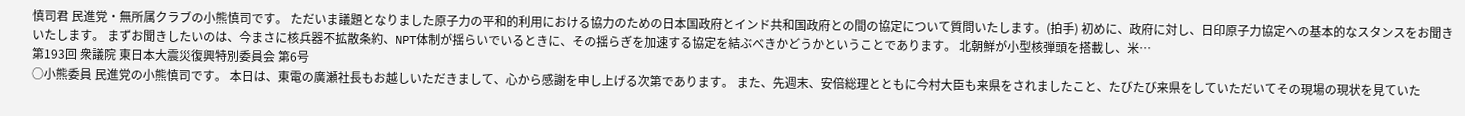慎司君 民進党・無所属クラブの小熊慎司です。 ただいま議題となりました原子力の平和的利用における協力のための日本国政府とインド共和国政府との間の協定について質問いたします。(拍手) 初めに、政府に対し、日印原子力協定への基本的なスタンスをお聞きいたします。 まずお聞きしたいのは、今まさに核兵器不拡散条約、NPT体制が揺らいでいるときに、その揺らぎを加速する協定を結ぶべきかどうかということであります。 北朝鮮が小型核弾頭を搭載し、米…
第193回 衆議院 東日本大震災復興特別委員会 第6号
○小熊委員 民進党の小熊慎司です。 本日は、東電の廣瀬社長もお越しいただきまして、心から感謝を申し上げる次第であります。 また、先週末、安倍総理とともに今村大臣も来県をされましたこと、たびたび来県をしていただいてその現場の現状を見ていた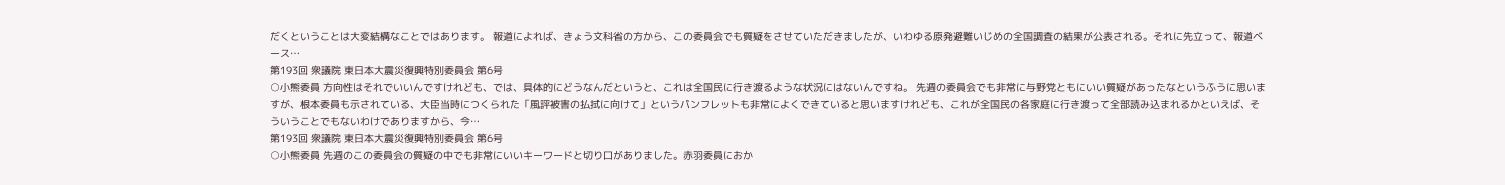だくということは大変結構なことではあります。 報道によれば、きょう文科省の方から、この委員会でも質疑をさせていただきましたが、いわゆる原発避難いじめの全国調査の結果が公表される。それに先立って、報道ベース…
第193回 衆議院 東日本大震災復興特別委員会 第6号
○小熊委員 方向性はそれでいいんですけれども、では、具体的にどうなんだというと、これは全国民に行き渡るような状況にはないんですね。 先週の委員会でも非常に与野党ともにいい質疑があったなというふうに思いますが、根本委員も示されている、大臣当時につくられた「風評被害の払拭に向けて」というパンフレットも非常によくできていると思いますけれども、これが全国民の各家庭に行き渡って全部読み込まれるかといえば、そういうことでもないわけでありますから、今…
第193回 衆議院 東日本大震災復興特別委員会 第6号
○小熊委員 先週のこの委員会の質疑の中でも非常にいいキーワードと切り口がありました。赤羽委員におか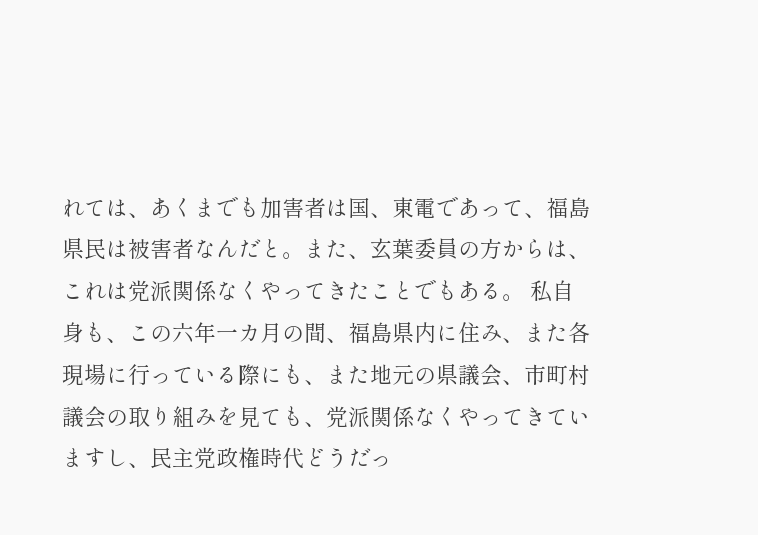れては、あくまでも加害者は国、東電であって、福島県民は被害者なんだと。また、玄葉委員の方からは、これは党派関係なくやってきたことでもある。 私自身も、この六年一カ月の間、福島県内に住み、また各現場に行っている際にも、また地元の県議会、市町村議会の取り組みを見ても、党派関係なくやってきていますし、民主党政権時代どうだっ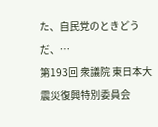た、自民党のときどうだ、…
第193回 衆議院 東日本大震災復興特別委員会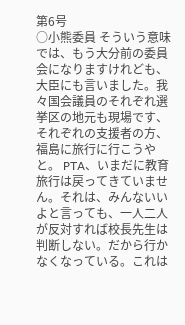第6号
○小熊委員 そういう意味では、もう大分前の委員会になりますけれども、大臣にも言いました。我々国会議員のそれぞれ選挙区の地元も現場です、それぞれの支援者の方、福島に旅行に行こうやと。 PTA、いまだに教育旅行は戻ってきていません。それは、みんないいよと言っても、一人二人が反対すれば校長先生は判断しない。だから行かなくなっている。これは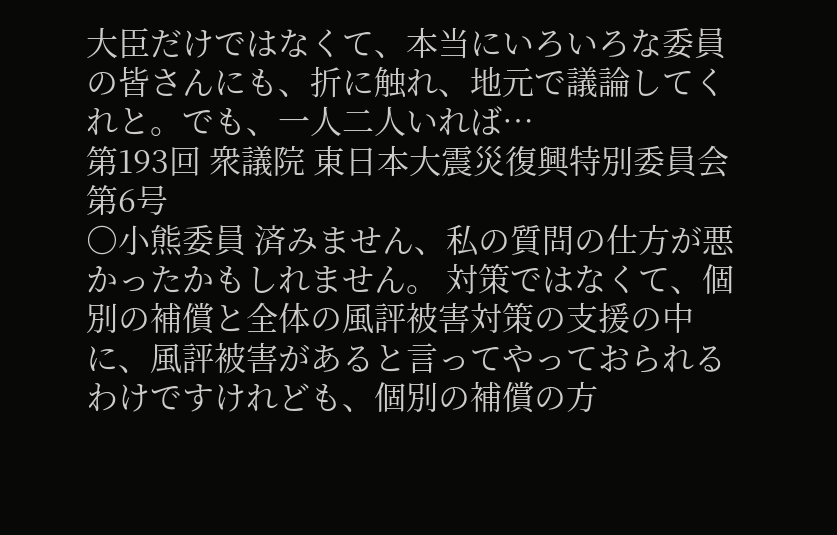大臣だけではなくて、本当にいろいろな委員の皆さんにも、折に触れ、地元で議論してくれと。でも、一人二人いれば…
第193回 衆議院 東日本大震災復興特別委員会 第6号
○小熊委員 済みません、私の質問の仕方が悪かったかもしれません。 対策ではなくて、個別の補償と全体の風評被害対策の支援の中に、風評被害があると言ってやっておられるわけですけれども、個別の補償の方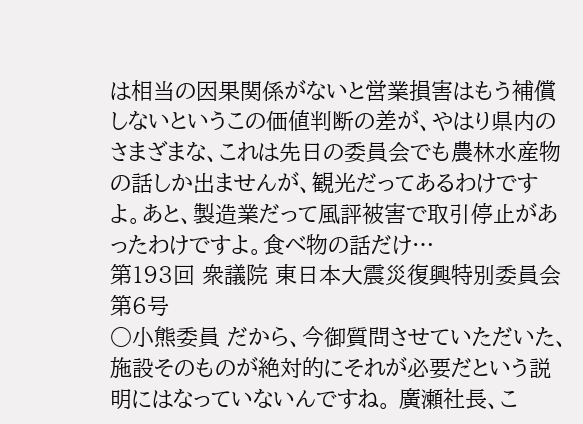は相当の因果関係がないと営業損害はもう補償しないというこの価値判断の差が、やはり県内のさまざまな、これは先日の委員会でも農林水産物の話しか出ませんが、観光だってあるわけですよ。あと、製造業だって風評被害で取引停止があったわけですよ。食べ物の話だけ…
第193回 衆議院 東日本大震災復興特別委員会 第6号
○小熊委員 だから、今御質問させていただいた、施設そのものが絶対的にそれが必要だという説明にはなっていないんですね。 廣瀬社長、こ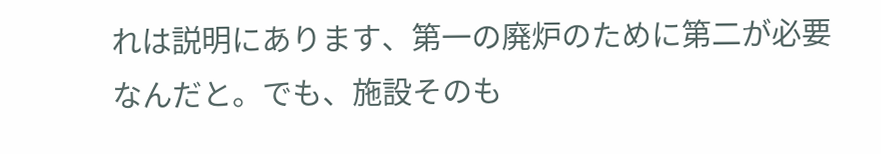れは説明にあります、第一の廃炉のために第二が必要なんだと。でも、施設そのも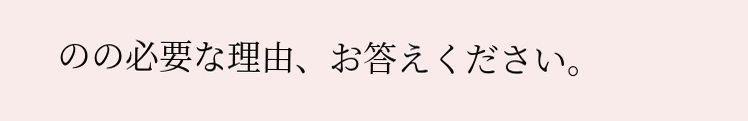のの必要な理由、お答えください。